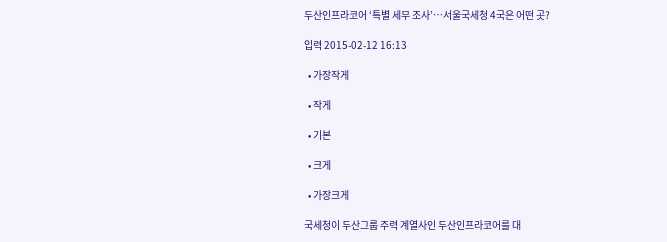두산인프라코어 ‘특별 세무 조사’…서울국세청 4국은 어떤 곳?

입력 2015-02-12 16:13

  • 가장작게

  • 작게

  • 기본

  • 크게

  • 가장크게

국세청이 두산그룹 주력 계열사인 두산인프라코어를 대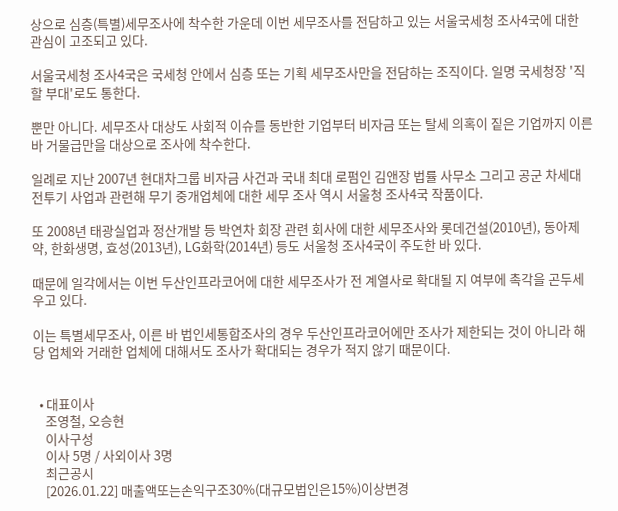상으로 심층(특별)세무조사에 착수한 가운데 이번 세무조사를 전담하고 있는 서울국세청 조사4국에 대한 관심이 고조되고 있다.

서울국세청 조사4국은 국세청 안에서 심층 또는 기획 세무조사만을 전담하는 조직이다. 일명 국세청장 '직할 부대'로도 통한다.

뿐만 아니다. 세무조사 대상도 사회적 이슈를 동반한 기업부터 비자금 또는 탈세 의혹이 짙은 기업까지 이른바 거물급만을 대상으로 조사에 착수한다.

일례로 지난 2007년 현대차그룹 비자금 사건과 국내 최대 로펌인 김앤장 법률 사무소 그리고 공군 차세대 전투기 사업과 관련해 무기 중개업체에 대한 세무 조사 역시 서울청 조사4국 작품이다.

또 2008년 태광실업과 정산개발 등 박연차 회장 관련 회사에 대한 세무조사와 롯데건설(2010년), 동아제약, 한화생명, 효성(2013년), LG화학(2014년) 등도 서울청 조사4국이 주도한 바 있다.

때문에 일각에서는 이번 두산인프라코어에 대한 세무조사가 전 계열사로 확대될 지 여부에 촉각을 곤두세우고 있다.

이는 특별세무조사, 이른 바 법인세통합조사의 경우 두산인프라코어에만 조사가 제한되는 것이 아니라 해당 업체와 거래한 업체에 대해서도 조사가 확대되는 경우가 적지 않기 때문이다.


  • 대표이사
    조영철, 오승현
    이사구성
    이사 5명 / 사외이사 3명
    최근공시
    [2026.01.22] 매출액또는손익구조30%(대규모법인은15%)이상변경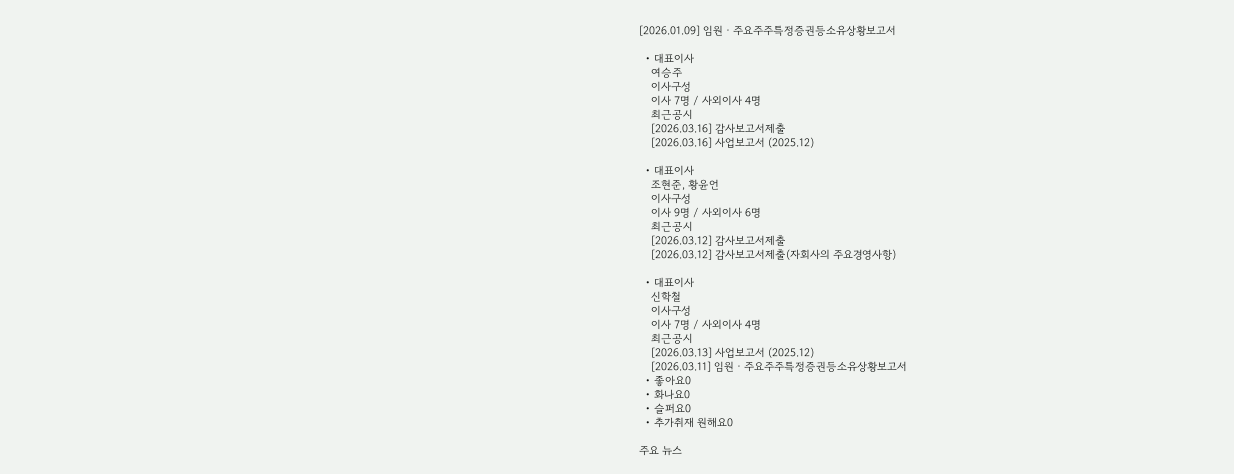[2026.01.09] 임원ㆍ주요주주특정증권등소유상황보고서

  • 대표이사
    여승주
    이사구성
    이사 7명 / 사외이사 4명
    최근공시
    [2026.03.16] 감사보고서제출
    [2026.03.16] 사업보고서 (2025.12)

  • 대표이사
    조현준, 황윤언
    이사구성
    이사 9명 / 사외이사 6명
    최근공시
    [2026.03.12] 감사보고서제출
    [2026.03.12] 감사보고서제출(자회사의 주요경영사항)

  • 대표이사
    신학철
    이사구성
    이사 7명 / 사외이사 4명
    최근공시
    [2026.03.13] 사업보고서 (2025.12)
    [2026.03.11] 임원ㆍ주요주주특정증권등소유상황보고서
  • 좋아요0
  • 화나요0
  • 슬퍼요0
  • 추가취재 원해요0

주요 뉴스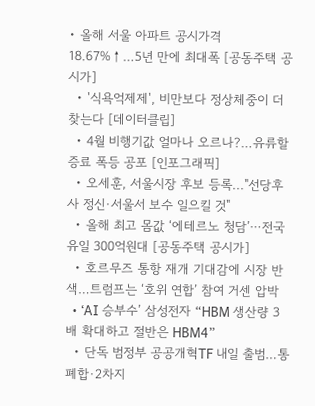• 올해 서울 아파트 공시가격 18.67%↑…5년 만에 최대폭 [공동주택 공시가]
  • '식욕억제제', 비만보다 정상체중이 더 찾는다 [데이터클립]
  • 4월 비행기값 얼마나 오르나?…유류할증료 폭등 공포 [인포그래픽]
  • 오세훈, 서울시장 후보 등록..."선당후사 정신·서울서 보수 일으킬 것"
  • 올해 최고 몸값 ‘에테르노 청담’⋯전국 유일 300억원대 [공동주택 공시가]
  • 호르무즈 통항 재개 기대감에 시장 반색…트럼프는 ‘호위 연합’ 참여 거센 압박
  • ‘AI 승부수’ 삼성전자 “HBM 생산량 3배 확대하고 절반은 HBM4”
  • 단독 범정부 공공개혁TF 내일 출범…통폐합·2차지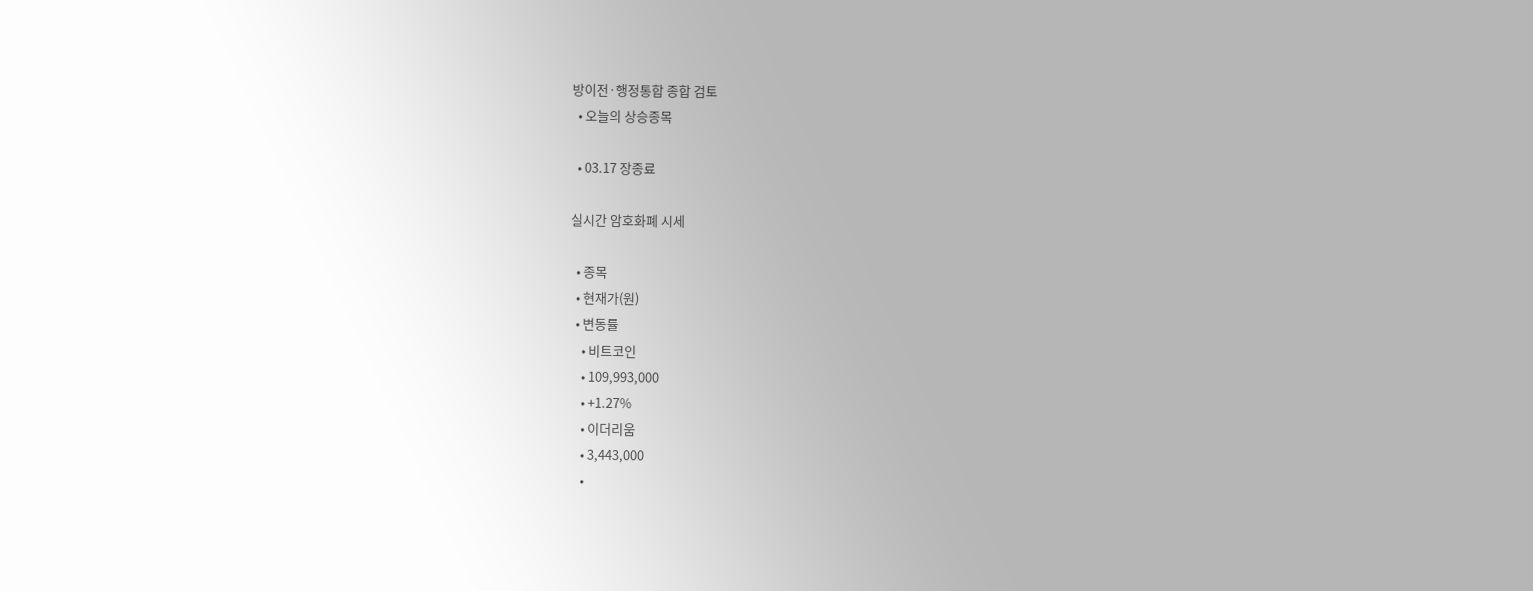방이전·행정통합 종합 검토
  • 오늘의 상승종목

  • 03.17 장종료

실시간 암호화폐 시세

  • 종목
  • 현재가(원)
  • 변동률
    • 비트코인
    • 109,993,000
    • +1.27%
    • 이더리움
    • 3,443,000
    •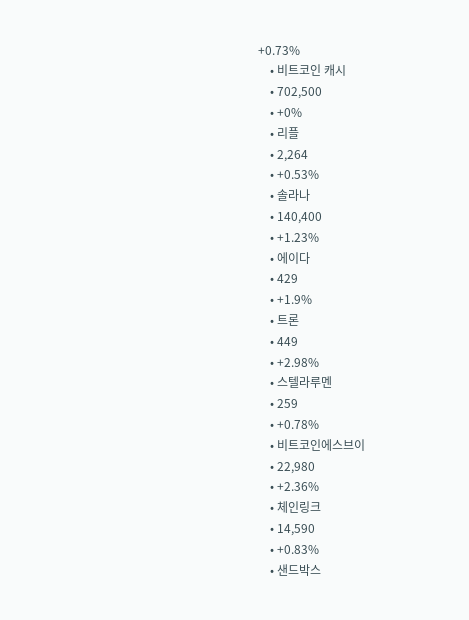+0.73%
    • 비트코인 캐시
    • 702,500
    • +0%
    • 리플
    • 2,264
    • +0.53%
    • 솔라나
    • 140,400
    • +1.23%
    • 에이다
    • 429
    • +1.9%
    • 트론
    • 449
    • +2.98%
    • 스텔라루멘
    • 259
    • +0.78%
    • 비트코인에스브이
    • 22,980
    • +2.36%
    • 체인링크
    • 14,590
    • +0.83%
    • 샌드박스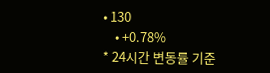• 130
    • +0.78%
* 24시간 변동률 기준